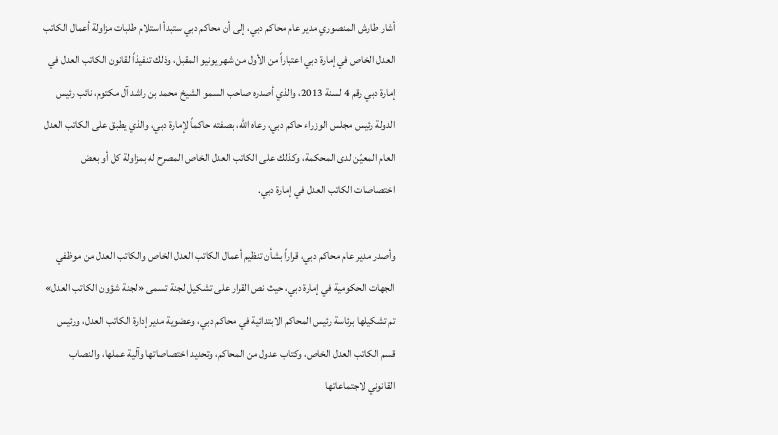أشار طارش المنصوري مدير عام محاكم دبي، إلى أن محاكم دبي ستبدأ استلام طلبات مزاولة أعمال الكاتب العدل الخاص في إمارة دبي اعتباراً من الأول من شهر يونيو المقبل، وذلك تنفيذاً لقانون الكاتب العدل في إمارة دبي رقم 4 لسنة 2013، والذي أصدره صاحب السمو الشيخ محمد بن راشد آل مكتوم، نائب رئيس الدولة رئيس مجلس الوزراء حاكم دبي، رعاه الله، بصفته حاكماً لإمارة دبي، والذي يطبق على الكاتب العدل العام المعيّن لدى المحكمة، وكذلك على الكاتب العدل الخاص المصرح له بمزاولة كل أو بعض اختصاصات الكاتب العدل في إمارة دبي.

وأصدر مدير عام محاكم دبي، قراراً بشأن تنظيم أعمال الكاتب العدل الخاص والكاتب العدل من موظفي الجهات الحكومية في إمارة دبي، حيث نص القرار على تشكيل لجنة تسمى «لجنة شؤون الكاتب العدل» تم تشكيلها برئاسة رئيس المحاكم الابتدائية في محاكم دبي، وعضوية مدير إدارة الكاتب العدل، ورئيس قسم الكاتب العدل الخاص، وكتاب عدول من المحاكم، وتحديد اختصاصاتها وآلية عملها، والنصاب القانوني لاجتماعاتها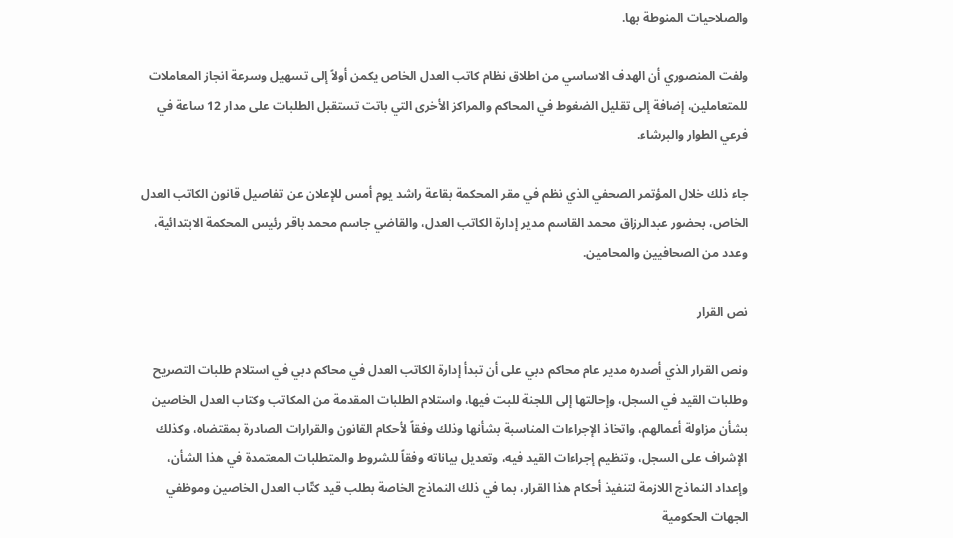والصلاحيات المنوطة بها.

ولفت المنصوري أن الهدف الاساسي من اطلاق نظام كاتب العدل الخاص يكمن أولاً إلى تسهيل وسرعة انجاز المعاملات للمتعاملين، إضافة إلى تقليل الضغوط في المحاكم والمراكز الأخرى التي باتت تستقبل الطلبات على مدار 12 ساعة في فرعي الطوار والبرشاء.

جاء ذلك خلال المؤتمر الصحفي الذي نظم في مقر المحكمة بقاعة راشد يوم أمس للإعلان عن تفاصيل قانون الكاتب العدل الخاص، بحضور عبدالرزاق محمد القاسم مدير إدارة الكاتب العدل، والقاضي جاسم محمد باقر رئيس المحكمة الابتدائية، وعدد من الصحافيين والمحامين.

نص القرار

ونص القرار الذي أصدره مدير عام محاكم دبي على أن تبدأ إدارة الكاتب العدل في محاكم دبي في استلام طلبات التصريح وطلبات القيد في السجل، وإحالتها إلى اللجنة للبت فيها، واستلام الطلبات المقدمة من المكاتب وكتاب العدل الخاصين بشأن مزاولة أعمالهم، واتخاذ الإجراءات المناسبة بشأنها وذلك وفقاً لأحكام القانون والقرارات الصادرة بمقتضاه، وكذلك الإشراف على السجل، وتنظيم إجراءات القيد فيه، وتعديل بياناته وفقاً للشروط والمتطلبات المعتمدة في هذا الشأن، وإعداد النماذج اللازمة لتنفيذ أحكام هذا القرار، بما في ذلك النماذج الخاصة بطلب قيد كتّاب العدل الخاصين وموظفي الجهات الحكومية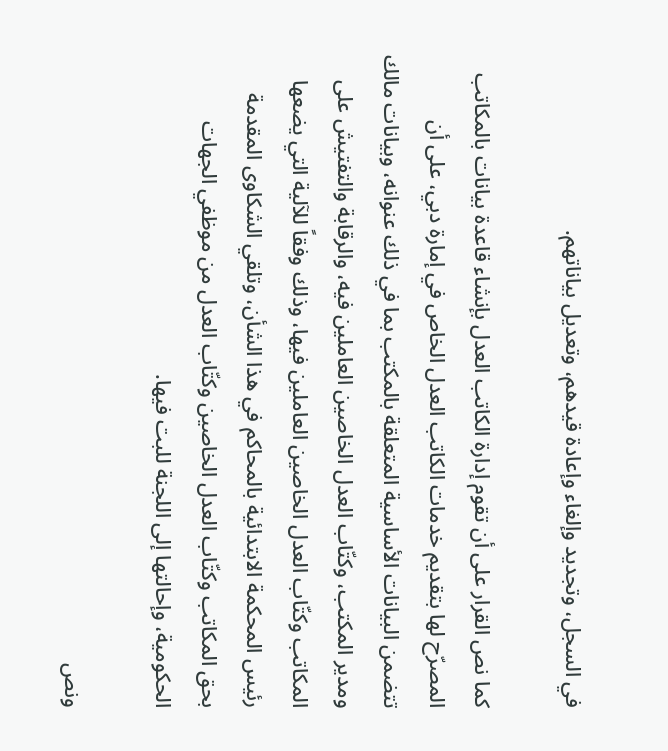في السجل، وتجديد وإلغاء وإعادة قيدهم، وتعديل بياناتهم.

كما نص القرار على أن تقوم إدارة الكاتب العدل بإنشاء قاعدة بيانات بالمكاتب المصرّح لها بتقديم خدمات الكاتب العدل الخاص في إمارة دبي، على أن تتضمن البيانات الأساسية المتعلقة بالمكتب بما في ذلك عنوانه، وبيانات مالك ومدير المكتب، وكتّاب العدل الخاصين العاملين فيه، والرقابة والتفتيش على المكاتب وكتّاب العدل الخاصين العاملين فيها، وذلك وفقاً للآلية التي يضعها رئيس المحكمة الابتدائية بالمحاكم في هذا الشأن، وتلقي الشكاوى المقدمة بحق المكاتب وكتّاب العدل الخاصين وكتّاب العدل من موظفي الجهات الحكومية، وإحالتها إلى اللجنة للبت فيها.

ونص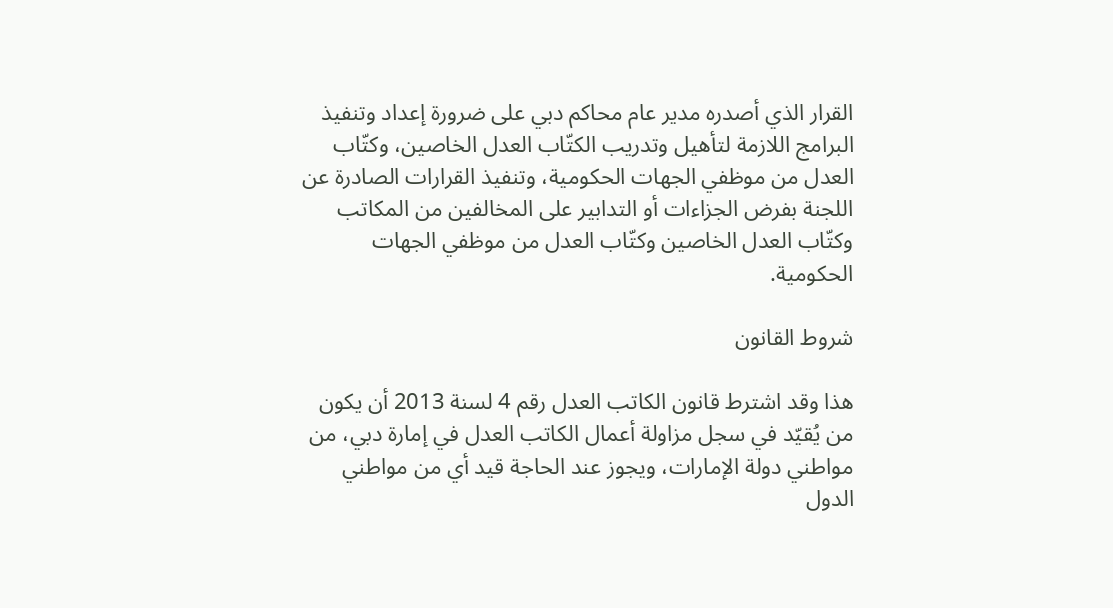القرار الذي أصدره مدير عام محاكم دبي على ضرورة إعداد وتنفيذ البرامج اللازمة لتأهيل وتدريب الكتّاب العدل الخاصين، وكتّاب العدل من موظفي الجهات الحكومية، وتنفيذ القرارات الصادرة عن اللجنة بفرض الجزاءات أو التدابير على المخالفين من المكاتب وكتّاب العدل الخاصين وكتّاب العدل من موظفي الجهات الحكومية.

شروط القانون

هذا وقد اشترط قانون الكاتب العدل رقم 4 لسنة 2013 أن يكون من يُقيّد في سجل مزاولة أعمال الكاتب العدل في إمارة دبي، من مواطني دولة الإمارات، ويجوز عند الحاجة قيد أي من مواطني الدول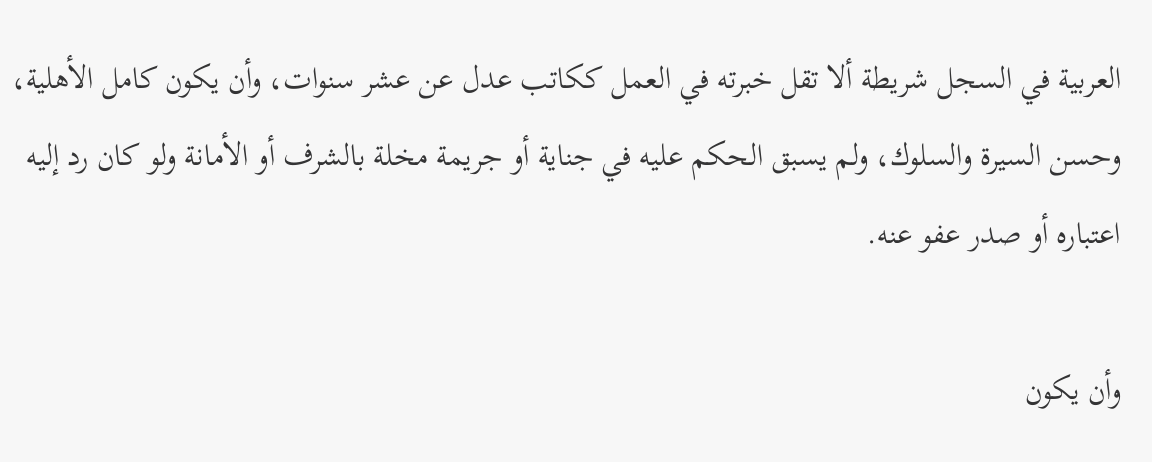العربية في السجل شريطة ألا تقل خبرته في العمل ككاتب عدل عن عشر سنوات، وأن يكون كامل الأهلية، وحسن السيرة والسلوك، ولم يسبق الحكم عليه في جناية أو جريمة مخلة بالشرف أو الأمانة ولو كان رد إليه اعتباره أو صدر عفو عنه.

وأن يكون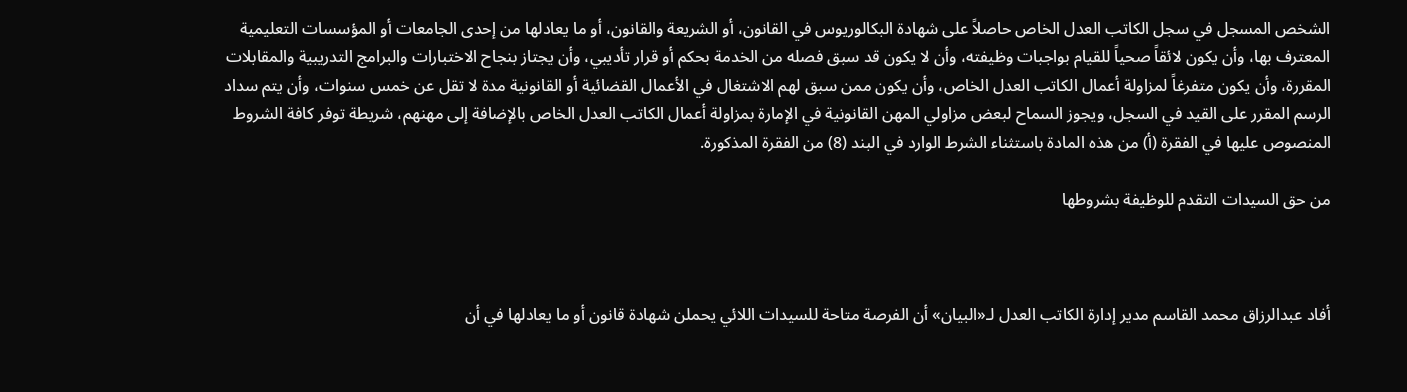الشخص المسجل في سجل الكاتب العدل الخاص حاصلاً على شهادة البكالوريوس في القانون، أو الشريعة والقانون، أو ما يعادلها من إحدى الجامعات أو المؤسسات التعليمية المعترف بها، وأن يكون لائقاً صحياً للقيام بواجبات وظيفته، وأن لا يكون قد سبق فصله من الخدمة بحكم أو قرار تأديبي، وأن يجتاز بنجاح الاختبارات والبرامج التدريبية والمقابلات المقررة، وأن يكون متفرغاً لمزاولة أعمال الكاتب العدل الخاص، وأن يكون ممن سبق لهم الاشتغال في الأعمال القضائية أو القانونية مدة لا تقل عن خمس سنوات، وأن يتم سداد الرسم المقرر على القيد في السجل، ويجوز السماح لبعض مزاولي المهن القانونية في الإمارة بمزاولة أعمال الكاتب العدل الخاص بالإضافة إلى مهنهم، شريطة توفر كافة الشروط المنصوص عليها في الفقرة (أ) من هذه المادة باستثناء الشرط الوارد في البند (8) من الفقرة المذكورة.

من حق السيدات التقدم للوظيفة بشروطها



أفاد عبدالرزاق محمد القاسم مدير إدارة الكاتب العدل لـ«البيان» أن الفرصة متاحة للسيدات اللائي يحملن شهادة قانون أو ما يعادلها في أن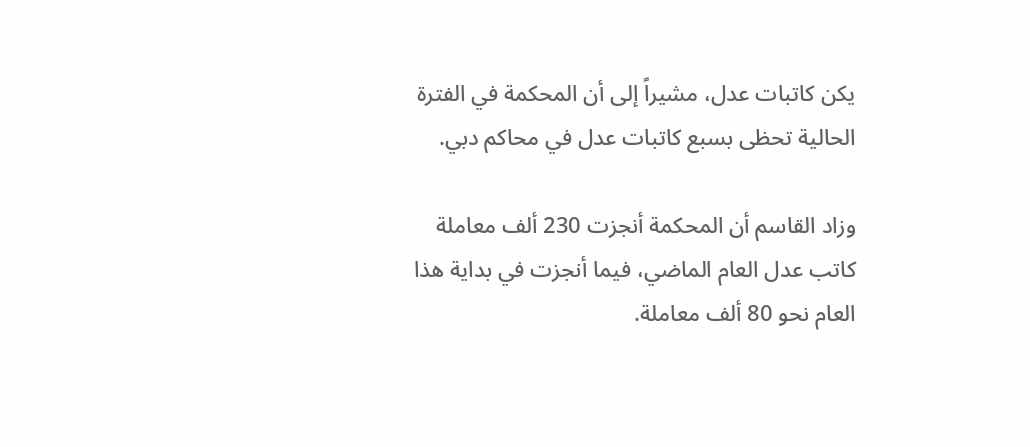يكن كاتبات عدل، مشيراً إلى أن المحكمة في الفترة الحالية تحظى بسبع كاتبات عدل في محاكم دبي.

وزاد القاسم أن المحكمة أنجزت 230 ألف معاملة كاتب عدل العام الماضي، فيما أنجزت في بداية هذا العام نحو 80 ألف معاملة.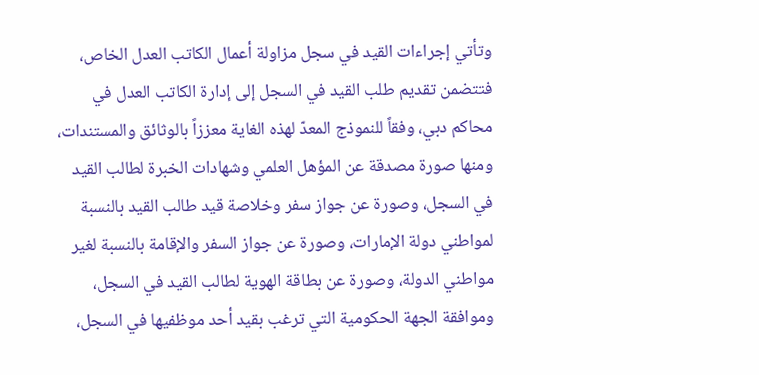وتأتي إجراءات القيد في سجل مزاولة أعمال الكاتب العدل الخاص، فتتضمن تقديم طلب القيد في السجل إلى إدارة الكاتب العدل في محاكم دبي، وفقاً للنموذج المعدّ لهذه الغاية معززاً بالوثائق والمستندات، ومنها صورة مصدقة عن المؤهل العلمي وشهادات الخبرة لطالب القيد في السجل، وصورة عن جواز سفر وخلاصة قيد طالب القيد بالنسبة لمواطني دولة الإمارات، وصورة عن جواز السفر والإقامة بالنسبة لغير مواطني الدولة، وصورة عن بطاقة الهوية لطالب القيد في السجل، وموافقة الجهة الحكومية التي ترغب بقيد أحد موظفيها في السجل،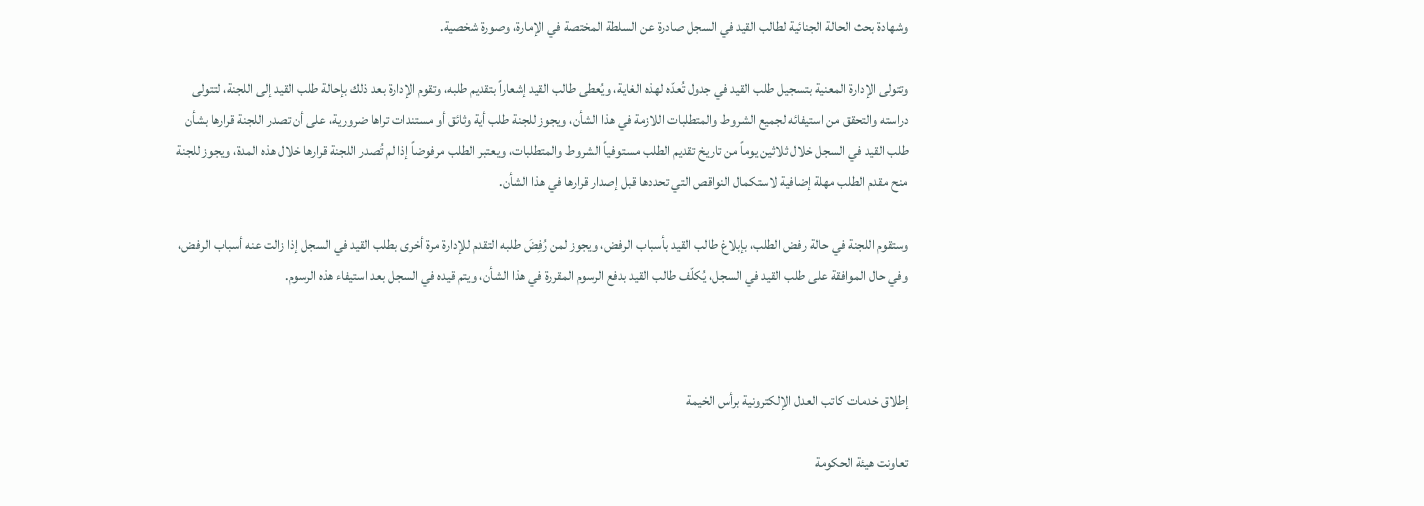وشهادة بحث الحالة الجنائية لطالب القيد في السجل صادرة عن السلطة المختصة في الإمارة، وصورة شخصية.

وتتولى الإدارة المعنية بتسجيل طلب القيد في جدول تُعدّه لهذه الغاية، ويُعطى طالب القيد إشعاراً بتقديم طلبه، وتقوم الإدارة بعد ذلك بإحالة طلب القيد إلى اللجنة، لتتولى دراسته والتحقق من استيفائه لجميع الشروط والمتطلبات اللازمة في هذا الشأن، ويجوز للجنة طلب أية وثائق أو مستندات تراها ضرورية، على أن تصدر اللجنة قرارها بشأن طلب القيد في السجل خلال ثلاثين يوماً من تاريخ تقديم الطلب مستوفياً الشروط والمتطلبات، ويعتبر الطلب مرفوضاً إذا لم تُصدر اللجنة قرارها خلال هذه المدة، ويجوز للجنة منح مقدم الطلب مهلة إضافية لاستكمال النواقص التي تحددها قبل إصدار قرارها في هذا الشأن.

وستقوم اللجنة في حالة رفض الطلب، بإبلاغ طالب القيد بأسباب الرفض، ويجوز لمن رُفِضَ طلبه التقدم للإدارة مرة أخرى بطلب القيد في السجل إذا زالت عنه أسباب الرفض، وفي حال الموافقة على طلب القيد في السجل، يُكلّف طالب القيد بدفع الرسوم المقررة في هذا الشأن، ويتم قيده في السجل بعد استيفاء هذه الرسوم.



إطلاق خدمات كاتب العدل الإلكترونية برأس الخيمة

تعاونت هيئة الحكومة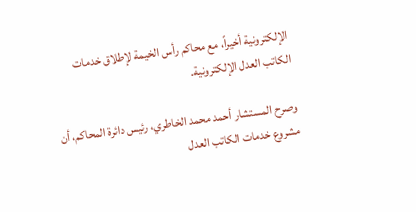الإلكترونية أخيراً، مع محاكم رأس الخيمة لإطلاق خدمات الكاتب العدل الإلكترونية.

وصرح المستشار أحمد محمد الخاطري، رئيس دائرة المحاكم، أن مشروع خدمات الكاتب العدل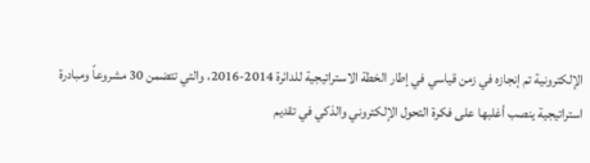الإلكترونية تم إنجازه في زمن قياسي في إطار الخطة الاستراتيجية للدائرة 2014-2016، والتي تتضمن 30 مشروعاً ومبادرة استراتيجية ينصب أغلبها على فكرة التحول الإلكتروني والذكي في تقديم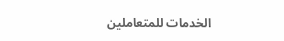الخدمات للمتعاملين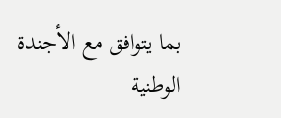بما يتوافق مع الأجندة الوطنية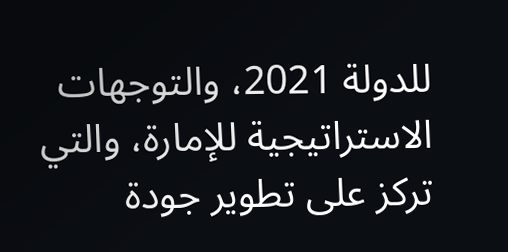للدولة 2021، والتوجهات الاستراتيجية للإمارة، والتي تركز على تطوير جودة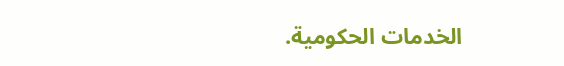الخدمات الحكومية.